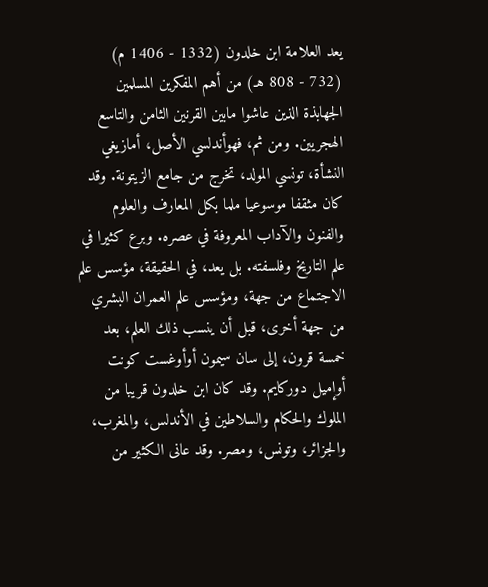يعد العلامة ابن خلدون (1332 - 1406 م) (732 - 808 هـ) من أهم المفكرين المسلمين الجهابذة الذين عاشوا مابين القرنين الثامن والتاسع الهجريين. ومن ثم، فهوأندلسي الأصل، أمازيغي النشأة، تونسي المولد، تخرج من جامع الزيتونة. وقد كان مثقفا موسوعيا ملما بكل المعارف والعلوم والفنون والآداب المعروفة في عصره. وبرع كثيرا في علم التاريخ وفلسفته. بل يعد، في الحقيقة، مؤسس علم الاجتماع من جهة، ومؤسس علم العمران البشري من جهة أخرى، قبل أن ينسب ذلك العلم، بعد خمسة قرون، إلى سان سيمون أوأوغست كونت أوإميل دوركايم. وقد كان ابن خلدون قريبا من الملوك والحكام والسلاطين في الأندلس، والمغرب، والجزائر، وتونس، ومصر. وقد عانى الكثير من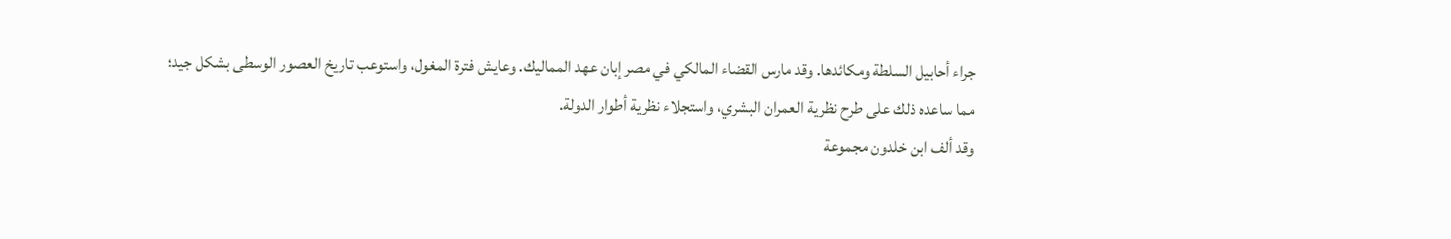جراء أحابيل السلطة ومكائدها. وقد مارس القضاء المالكي في مصر إبان عهد المماليك. وعايش فترة المغول، واستوعب تاريخ العصور الوسطى بشكل جيد؛ مما ساعده ذلك على طرح نظرية العمران البشري، واستجلاء نظرية أطوار الدولة.
وقد ألف ابن خلدون مجموعة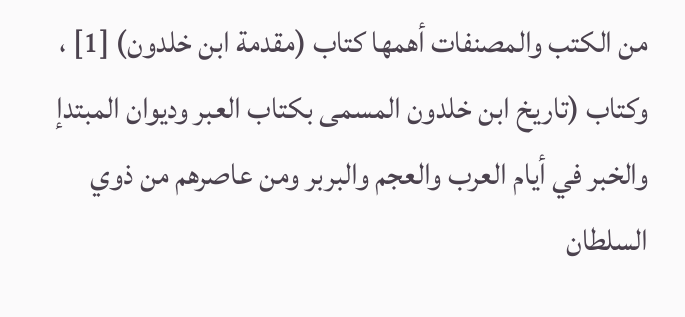من الكتب والمصنفات أهمها كتاب (مقدمة ابن خلدون) [1] ، وكتاب (تاريخ ابن خلدون المسمى بكتاب العبر وديوان المبتدإ والخبر في أيام العرب والعجم والبربر ومن عاصرهم من ذوي السلطان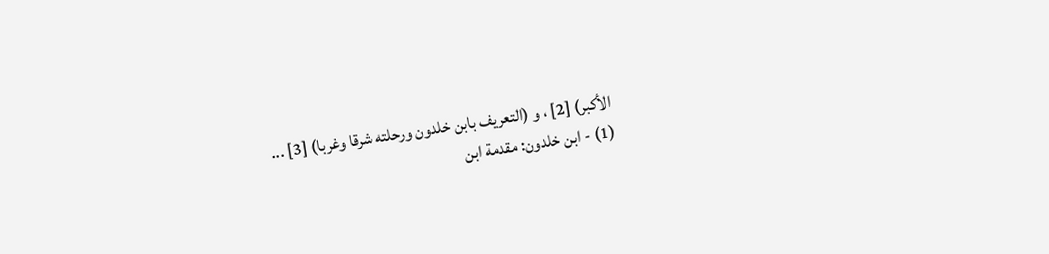الأكبر) [2] ، و (التعريف بابن خلدون ورحلته شرقا وغربا) [3] ...
(1) - ابن خلدون: مقدمة ابن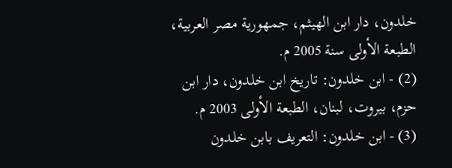خلدون، دار ابن الهيثم، جمهورية مصر العربية، الطبعة الأولى سنة 2005 م.
(2) - ابن خلدون: تاريخ ابن خلدون، دار ابن حزم، بيروت، لبنان، الطبعة الأولى 2003 م.
(3) - ابن خلدون: التعريف بابن خلدون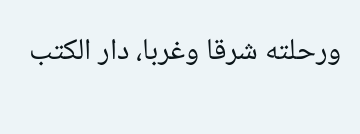ورحلته شرقا وغربا، دار الكتب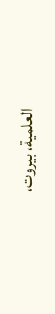العلمية، بيروت،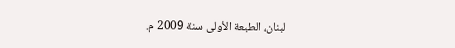لبنان، الطبعة الأولى سنة 2009 م.